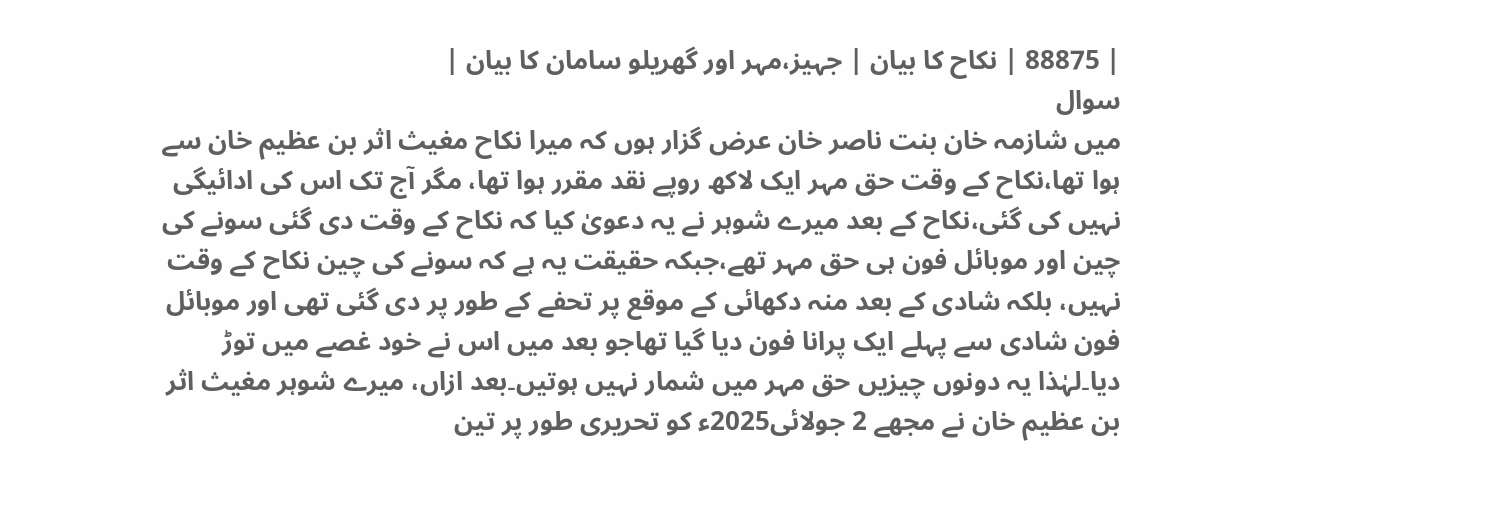| 88875 | نکاح کا بیان | جہیز،مہر اور گھریلو سامان کا بیان |
سوال
میں شازمہ خان بنت ناصر خان عرض گزار ہوں کہ میرا نکاح مغیث اثر بن عظیم خان سے ہوا تھا،نکاح کے وقت حق مہر ایک لاکھ روپے نقد مقرر ہوا تھا، مگر آج تک اس کی ادائیگی نہیں کی گئی،نکاح کے بعد میرے شوہر نے یہ دعویٰ کیا کہ نکاح کے وقت دی گئی سونے کی چین اور موبائل فون ہی حق مہر تھے،جبکہ حقیقت یہ ہے کہ سونے کی چین نکاح کے وقت نہیں، بلکہ شادی کے بعد منہ دکھائی کے موقع پر تحفے کے طور پر دی گئی تھی اور موبائل فون شادی سے پہلے ایک پرانا فون دیا گیا تھاجو بعد میں اس نے خود غصے میں توڑ دیا۔لہٰذا یہ دونوں چیزیں حق مہر میں شمار نہیں ہوتیں۔بعد ازاں، میرے شوہر مغیث اثر بن عظیم خان نے مجھے 2 جولائی2025ء کو تحریری طور پر تین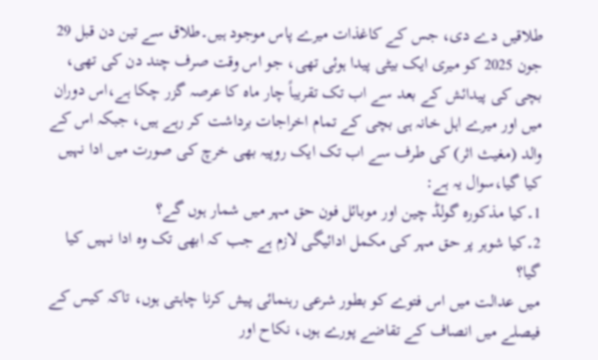طلاقیں دے دی، جس کے کاغذات میرے پاس موجود ہیں۔طلاق سے تین دن قبل 29 جون 2025 کو میری ایک بیٹی پیدا ہوئی تھی، جو اس وقت صرف چند دن کی تھی، بچی کی پیدائش کے بعد سے اب تک تقریباً چار ماہ کا عرصہ گزر چکا ہے،اس دوران میں اور میرے اہل خانہ ہی بچی کے تمام اخراجات برداشت کر رہے ہیں، جبکہ اس کے والد (مغیث اثر) کی طرف سے اب تک ایک روپیہ بھی خرچ کی صورت میں ادا نہیں کیا گیا،سوال یہ ہے:
1۔کیا مذکوره گولڈ چین اور موبائل فون حق مہر میں شمار ہوں گے؟
2۔کیا شوہر پر حق مہر کی مکمل ادائیگی لازم ہے جب کہ ابھی تک وہ ادا نہیں کیا گیا؟
میں عدالت میں اس فتوے کو بطور شرعی رہنمائی پیش کرنا چاہتی ہوں، تاکہ کیس کے فیصلے میں انصاف کے تقاضے پورے ہوں، نکاح اور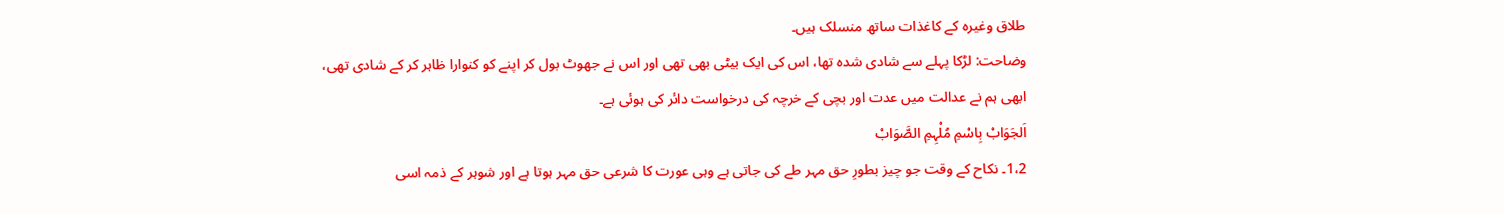طلاق وغیرہ کے کاغذات ساتھ منسلک ہیں۔
وضاحت: لڑکا پہلے سے شادی شدہ تھا، اس کی ایک بیٹی بھی تھی اور اس نے جھوٹ بول کر اپنے کو کنوارا ظاہر کر کے شادی تھی، ابھی ہم نے عدالت میں عدت اور بچی کے خرچہ کی درخواست دائر کی ہوئی ہے۔
اَلجَوَابْ بِاسْمِ مُلْہِمِ الصَّوَابْ
1،2۔ نکاح کے وقت جو چیز بطورِ حق مہر طے کی جاتی ہے وہی عورت کا شرعی حق مہر ہوتا ہے اور شوہر کے ذمہ اسی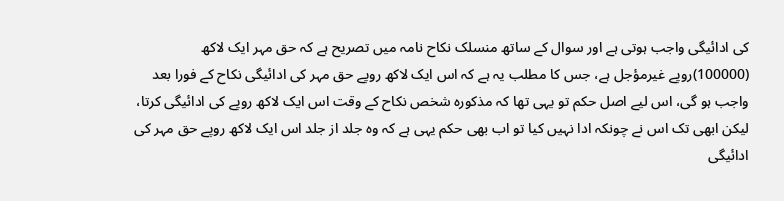کی ادائیگی واجب ہوتی ہے اور سوال کے ساتھ منسلک نکاح نامہ میں تصریح ہے کہ حق مہر ایک لاکھ (100000)روپے غیرمؤجل ہے، جس کا مطلب یہ ہے کہ اس ایک لاکھ روپے حق مہر کی ادائیگی نکاح کے فورا بعد واجب ہو گی، اس لیے اصل حکم تو یہی تھا کہ مذکورہ شخص نکاح کے وقت اس ایک لاکھ روپے کی ادائیگی کرتا، لیکن ابھی تک اس نے چونکہ ادا نہیں کیا تو اب بھی حکم یہی ہے کہ وہ جلد از جلد اس ایک لاکھ روپے حق مہر کی ادائیگی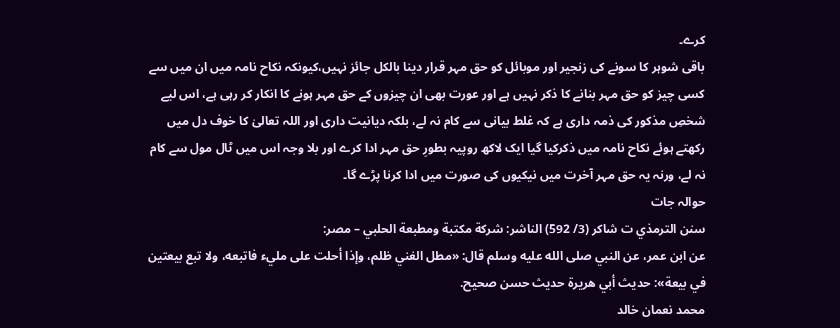کرے۔
باقی شوہر کا سونے کی زنجیر اور موبائل کو حق مہر قرار دینا بالکل جائز نہیں،کیونکہ نکاح نامہ میں ان میں سے کسی چیز کو حق مہر بنانے کا ذکر نہیں ہے اور عورت بھی ان چیزوں کے حق مہر ہونے کا انکار کر رہی ہے، اس لیے شخصِ مذکور کی ذمہ داری ہے کہ غلط بیانی سے کام نہ لے، بلکہ دیانیت داری اور اللہ تعالیٰ کا خوف دل میں رکھتے ہوئے نکاح نامہ میں ذکرکیا گیا ایک لاکھ روپیہ بطورِ حق مہر ادا کرے اور بلا وجہ اس میں ٹال مول سے کام نہ لے، ورنہ یہ حق مہر آخرت میں نیکیوں کی صورت میں ادا کرنا پڑے گا۔
حوالہ جات
سنن الترمذي ت شاكر (3/ 592) الناشر: شركة مكتبة ومطبعة الحلبي – مصر:
عن ابن عمر، عن النبي صلى الله عليه وسلم قال: «مطل الغني ظلم، وإذا أحلت على مليء فاتبعه، ولا تبع بيعتين في بيعة»: حديث أبي هريرة حديث حسن صحيح.
محمد نعمان خالد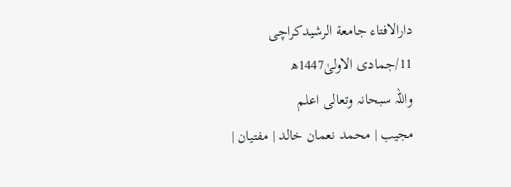دارالافتاء جامعة الرشیدکراچی
11/جمادی الاولیٰ1447ھ
واللہ سبحانہ وتعالی اعلم
مجیب | محمد نعمان خالد | مفتیان |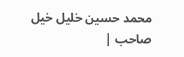محمد حسین خلیل خیل صاحب |